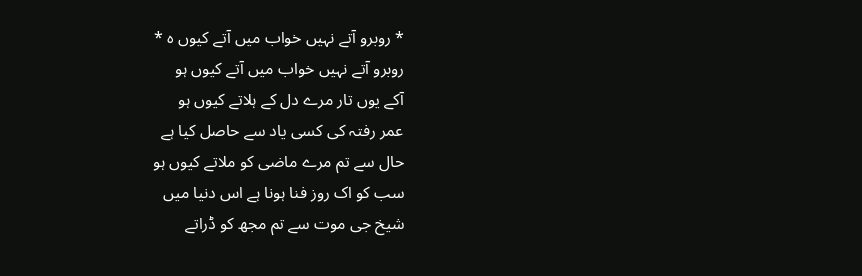* روبرو آتے نہیں خواب میں آتے کیوں ہ *
روبرو آتے نہیں خواب میں آتے کیوں ہو
آکے یوں تار مرے دل کے ہلاتے کیوں ہو
عمر رفتہ کی کسی یاد سے حاصل کیا ہے
حال سے تم مرے ماضی کو ملاتے کیوں ہو
سب کو اک روز فنا ہونا ہے اس دنیا میں
شیخ جی موت سے تم مجھ کو ڈراتے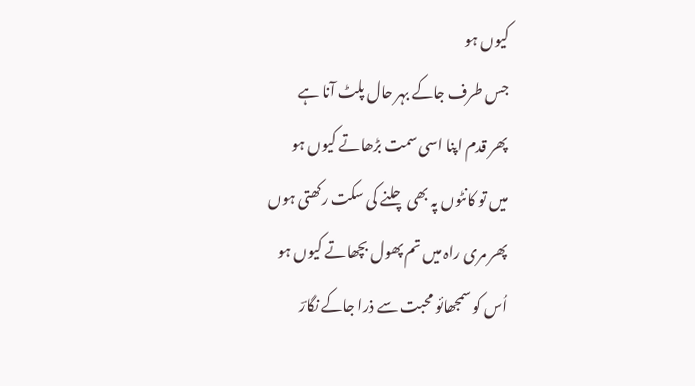کیوں ہو
جس طرف جاکے بہر حال پلٹ آنا ہے
پھر قدم اپنا اسی سمت بڑھاتے کیوں ہو
میں تو کانٹوں پہ بھی چلنے کی سکت رکھتی ہوں
پھر مری راہ میں تم پھول بچھاتے کیوں ہو
اُس کو سمجھائو محبت سے ذرا جاکے نگارؔ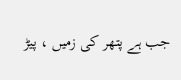جب ہے پتھر کی زمیں ، پیڑ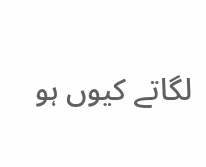لگاتے کیوں ہو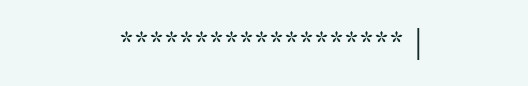******************* |